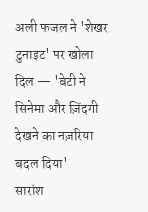अली फजल ने 'शेखर टुनाइट' पर खोला दिल — 'बेटी ने सिनेमा और ज़िंदगी देखने का नज़रिया बदल दिया'
सारांश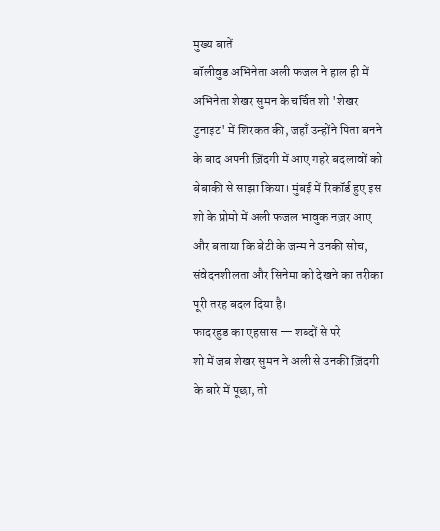मुख्य बातें
बॉलीवुड अभिनेता अली फजल ने हाल ही में अभिनेता शेखर सुमन के चर्चित शो 'शेखर टुनाइट' में शिरकत की, जहाँ उन्होंने पिता बनने के बाद अपनी ज़िंदगी में आए गहरे बदलावों को बेबाकी से साझा किया। मुंबई में रिकॉर्ड हुए इस शो के प्रोमो में अली फजल भावुक नज़र आए और बताया कि बेटी के जन्म ने उनकी सोच, संवेदनशीलता और सिनेमा को देखने का तरीका पूरी तरह बदल दिया है।
फादरहुड का एहसास — शब्दों से परे
शो में जब शेखर सुमन ने अली से उनकी ज़िंदगी के बारे में पूछा, तो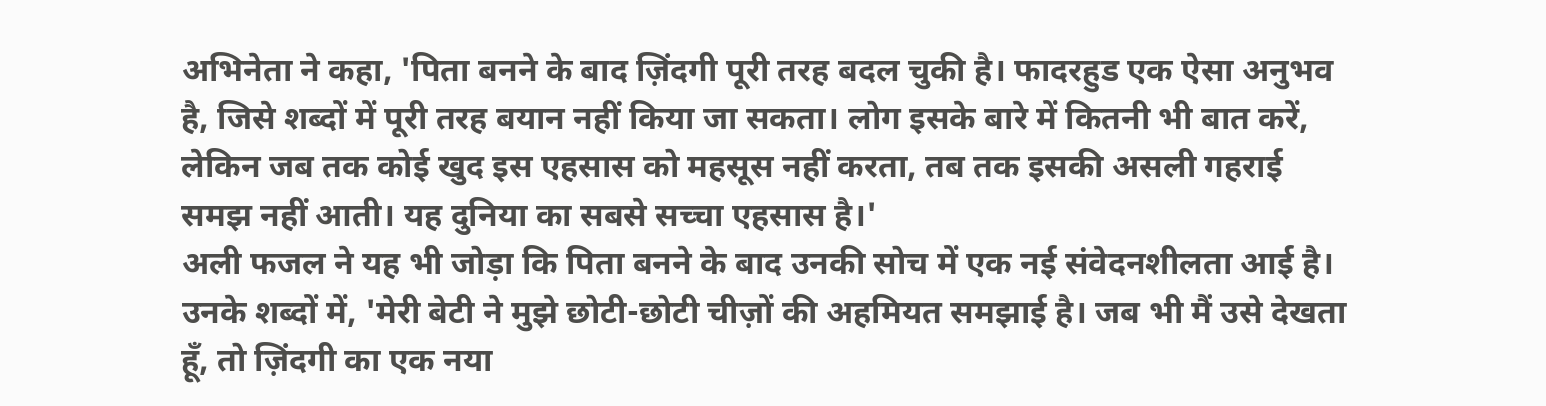अभिनेता ने कहा, 'पिता बनने के बाद ज़िंदगी पूरी तरह बदल चुकी है। फादरहुड एक ऐसा अनुभव है, जिसे शब्दों में पूरी तरह बयान नहीं किया जा सकता। लोग इसके बारे में कितनी भी बात करें, लेकिन जब तक कोई खुद इस एहसास को महसूस नहीं करता, तब तक इसकी असली गहराई समझ नहीं आती। यह दुनिया का सबसे सच्चा एहसास है।'
अली फजल ने यह भी जोड़ा कि पिता बनने के बाद उनकी सोच में एक नई संवेदनशीलता आई है। उनके शब्दों में, 'मेरी बेटी ने मुझे छोटी-छोटी चीज़ों की अहमियत समझाई है। जब भी मैं उसे देखता हूँ, तो ज़िंदगी का एक नया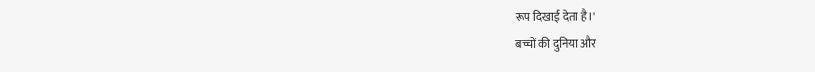रूप दिखाई देता है।'
बच्चों की दुनिया और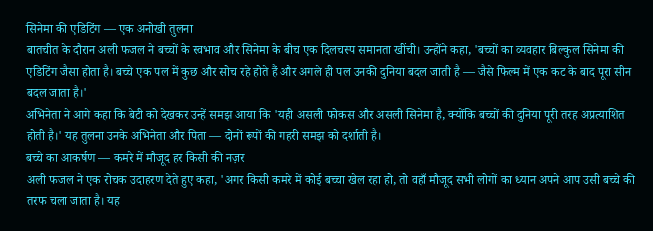सिनेमा की एडिटिंग — एक अनोखी तुलना
बातचीत के दौरान अली फजल ने बच्चों के स्वभाव और सिनेमा के बीच एक दिलचस्प समानता खींची। उन्होंने कहा, 'बच्चों का व्यवहार बिल्कुल सिनेमा की एडिटिंग जैसा होता है। बच्चे एक पल में कुछ और सोच रहे होते हैं और अगले ही पल उनकी दुनिया बदल जाती है — जैसे फिल्म में एक कट के बाद पूरा सीन बदल जाता है।'
अभिनेता ने आगे कहा कि बेटी को देखकर उन्हें समझ आया कि 'यही असली फोकस और असली सिनेमा है, क्योंकि बच्चों की दुनिया पूरी तरह अप्रत्याशित होती है।' यह तुलना उनके अभिनेता और पिता — दोनों रूपों की गहरी समझ को दर्शाती है।
बच्चे का आकर्षण — कमरे में मौजूद हर किसी की नज़र
अली फजल ने एक रोचक उदाहरण देते हुए कहा, 'अगर किसी कमरे में कोई बच्चा खेल रहा हो, तो वहाँ मौजूद सभी लोगों का ध्यान अपने आप उसी बच्चे की तरफ चला जाता है। यह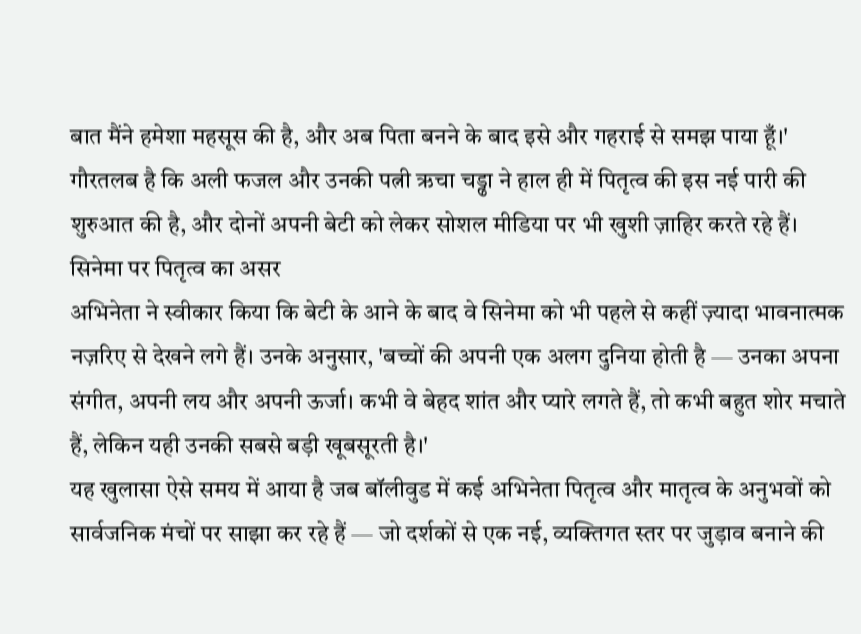बात मैंने हमेशा महसूस की है, और अब पिता बनने के बाद इसे और गहराई से समझ पाया हूँ।'
गौरतलब है कि अली फजल और उनकी पत्नी ऋचा चड्ढा ने हाल ही में पितृत्व की इस नई पारी की शुरुआत की है, और दोनों अपनी बेटी को लेकर सोशल मीडिया पर भी खुशी ज़ाहिर करते रहे हैं।
सिनेमा पर पितृत्व का असर
अभिनेता ने स्वीकार किया कि बेटी के आने के बाद वे सिनेमा को भी पहले से कहीं ज़्यादा भावनात्मक नज़रिए से देखने लगे हैं। उनके अनुसार, 'बच्चों की अपनी एक अलग दुनिया होती है — उनका अपना संगीत, अपनी लय और अपनी ऊर्जा। कभी वे बेहद शांत और प्यारे लगते हैं, तो कभी बहुत शोर मचाते हैं, लेकिन यही उनकी सबसे बड़ी खूबसूरती है।'
यह खुलासा ऐसे समय में आया है जब बॉलीवुड में कई अभिनेता पितृत्व और मातृत्व के अनुभवों को सार्वजनिक मंचों पर साझा कर रहे हैं — जो दर्शकों से एक नई, व्यक्तिगत स्तर पर जुड़ाव बनाने की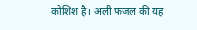कोशिश है। अली फजल की यह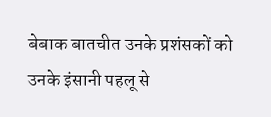बेबाक बातचीत उनके प्रशंसकों को उनके इंसानी पहलू से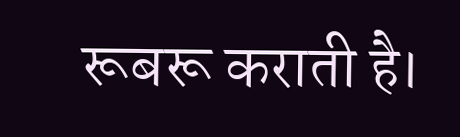रूबरू कराती है।